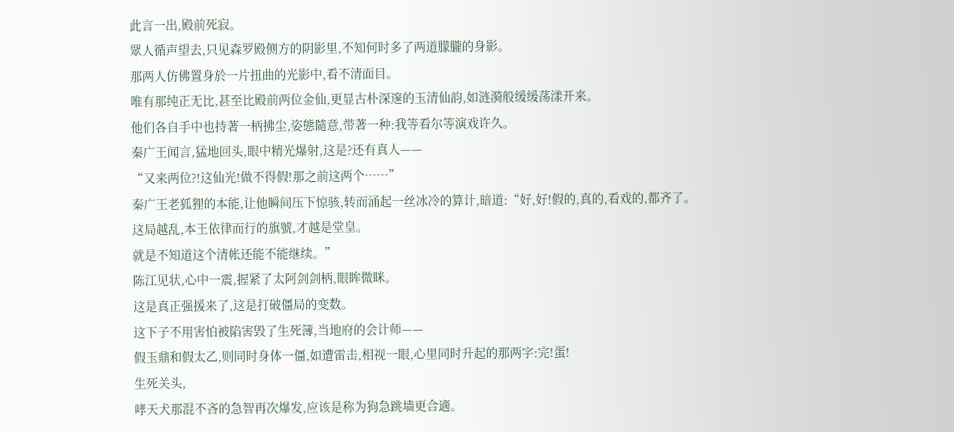此言一出,殿前死寂。
眾人循声望去,只见森罗殿侧方的阴影里,不知何时多了两道朦朧的身影。
那两人仿佛置身於一片扭曲的光影中,看不清面目。
唯有那纯正无比,甚至比殿前两位金仙,更显古朴深邃的玉清仙韵,如涟漪般缓缓荡漾开来。
他们各自手中也持著一柄拂尘,姿態隨意,带著一种:我等看尔等演戏许久。
秦广王闻言,猛地回头,眼中精光爆射,这是?还有真人——
“又来两位?!这仙光!做不得假!那之前这两个……”
秦广王老狐狸的本能,让他瞬间压下惊骇,转而涌起一丝冰冷的算计,暗道:“好,好!假的,真的,看戏的,都齐了。
这局越乱,本王依律而行的旗號,才越是堂皇。
就是不知道这个清帐还能不能继续。”
陈江见状,心中一震,握紧了太阿剑剑柄,眼眸微眯。
这是真正强援来了,这是打破僵局的变数。
这下子不用害怕被陷害毁了生死簿,当地府的会计师——
假玉鼎和假太乙,则同时身体一僵,如遭雷击,相视一眼,心里同时升起的那两字:完!蛋!
生死关头,
哮天犬那混不吝的急智再次爆发,应该是称为狗急跳墙更合適。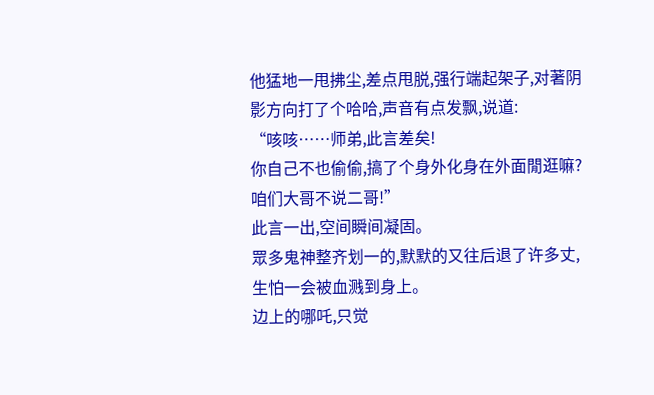他猛地一甩拂尘,差点甩脱,强行端起架子,对著阴影方向打了个哈哈,声音有点发飘,说道:
“咳咳……师弟,此言差矣!
你自己不也偷偷,搞了个身外化身在外面閒逛嘛?咱们大哥不说二哥!”
此言一出,空间瞬间凝固。
眾多鬼神整齐划一的,默默的又往后退了许多丈,生怕一会被血溅到身上。
边上的哪吒,只觉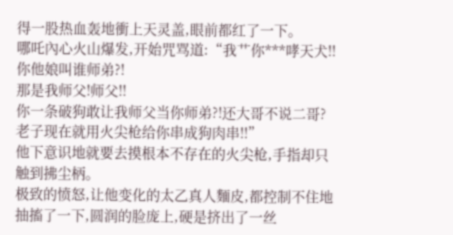得一股热血轰地衝上天灵盖,眼前都红了一下。
哪吒內心火山爆发,开始咒骂道:“我艹你***哮天犬!!
你他娘叫谁师弟?!
那是我师父!师父!!
你一条破狗敢让我师父当你师弟?!还大哥不说二哥?
老子现在就用火尖枪给你串成狗肉串!!”
他下意识地就要去摸根本不存在的火尖枪,手指却只触到拂尘柄。
极致的愤怒,让他变化的太乙真人麵皮,都控制不住地抽搐了一下,圆润的脸庞上,硬是挤出了一丝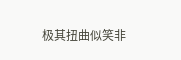极其扭曲似笑非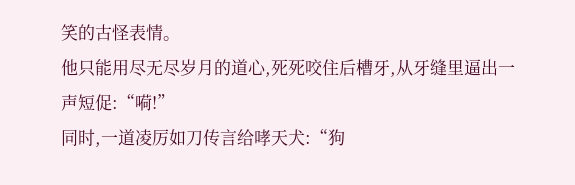笑的古怪表情。
他只能用尽无尽岁月的道心,死死咬住后槽牙,从牙缝里逼出一声短促:“嗬!”
同时,一道凌厉如刀传言给哮天犬:“狗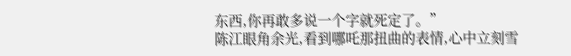东西,你再敢多说一个字就死定了。”
陈江眼角余光,看到哪吒那扭曲的表情,心中立刻雪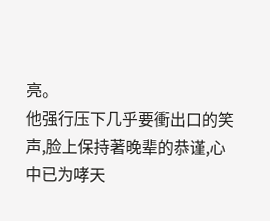亮。
他强行压下几乎要衝出口的笑声,脸上保持著晚辈的恭谨,心中已为哮天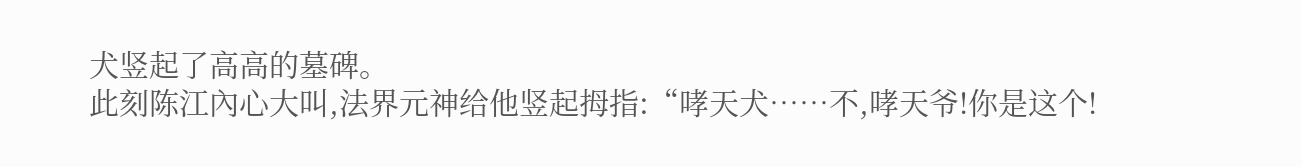犬竖起了高高的墓碑。
此刻陈江內心大叫,法界元神给他竖起拇指:“哮天犬……不,哮天爷!你是这个!